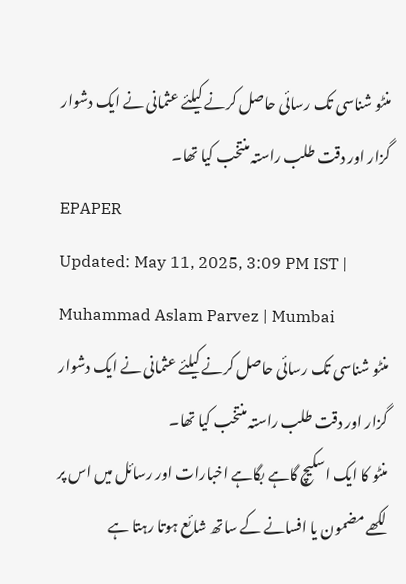منٹو شناسی تک رسائی حاصل کرنے کیلئے عثمانی نے ایک دشوار گزار اور دقت طلب راستہ منتخب کیا تھا۔
EPAPER
Updated: May 11, 2025, 3:09 PM IST | Muhammad Aslam Parvez | Mumbai
منٹو شناسی تک رسائی حاصل کرنے کیلئے عثمانی نے ایک دشوار گزار اور دقت طلب راستہ منتخب کیا تھا۔
منٹو کا ایک اسکیچ گاہے بگاہے اخبارات اور رسائل میں اس پر لکھے مضمون یا افسانے کے ساتھ شائع ہوتا رہتا ہے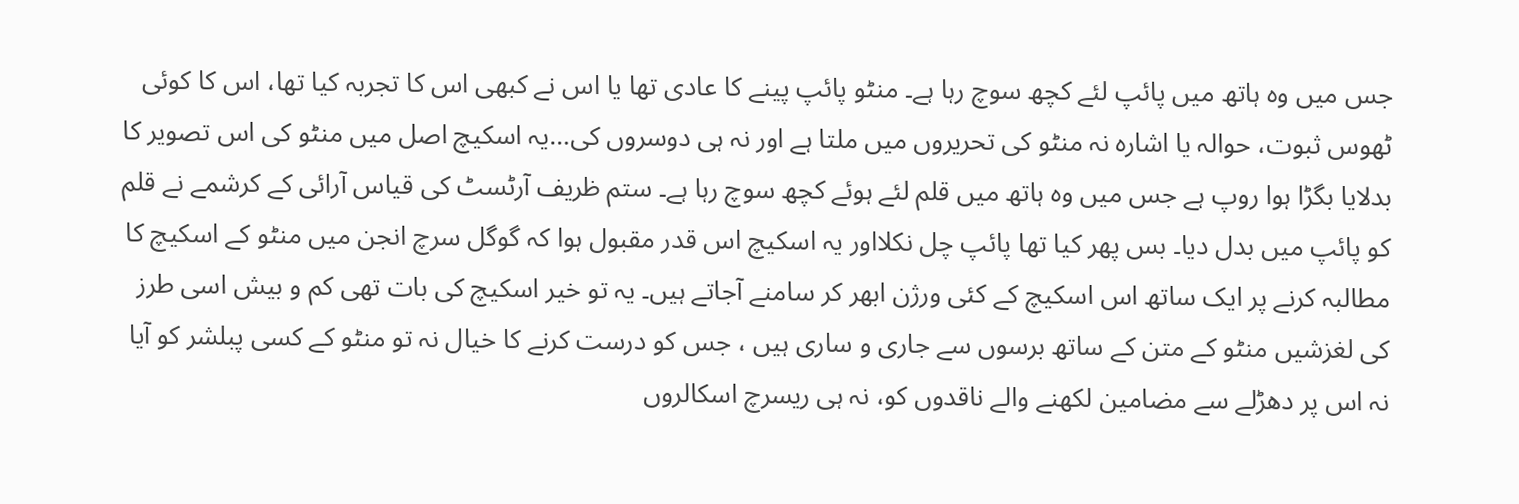جس میں وہ ہاتھ میں پائپ لئے کچھ سوچ رہا ہے۔ منٹو پائپ پینے کا عادی تھا یا اس نے کبھی اس کا تجربہ کیا تھا، اس کا کوئی ٹھوس ثبوت، حوالہ یا اشارہ نہ منٹو کی تحریروں میں ملتا ہے اور نہ ہی دوسروں کی…یہ اسکیچ اصل میں منٹو کی اس تصویر کا بدلایا بگڑا ہوا روپ ہے جس میں وہ ہاتھ میں قلم لئے ہوئے کچھ سوچ رہا ہے۔ ستم ظریف آرٹسٹ کی قیاس آرائی کے کرشمے نے قلم کو پائپ میں بدل دیا۔ بس پھر کیا تھا پائپ چل نکلااور یہ اسکیچ اس قدر مقبول ہوا کہ گوگل سرچ انجن میں منٹو کے اسکیچ کا مطالبہ کرنے پر ایک ساتھ اس اسکیچ کے کئی ورژن ابھر کر سامنے آجاتے ہیں۔ یہ تو خیر اسکیچ کی بات تھی کم و بیش اسی طرز کی لغزشیں منٹو کے متن کے ساتھ برسوں سے جاری و ساری ہیں ، جس کو درست کرنے کا خیال نہ تو منٹو کے کسی پبلشر کو آیا نہ اس پر دھڑلے سے مضامین لکھنے والے ناقدوں کو، نہ ہی ریسرچ اسکالروں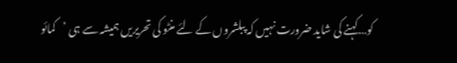کو…کہنے کی شاید ضرورت نہیں کہ پبلشروں کے لئے منٹو کی تحریریں ہمیشہ سے ہی ’کمائو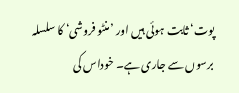پوت‘ ثابت ہوئی ہیں اور ’منٹو فروشی‘ کا سلسلہ برسوں سے جاری ہے۔ خوداس کی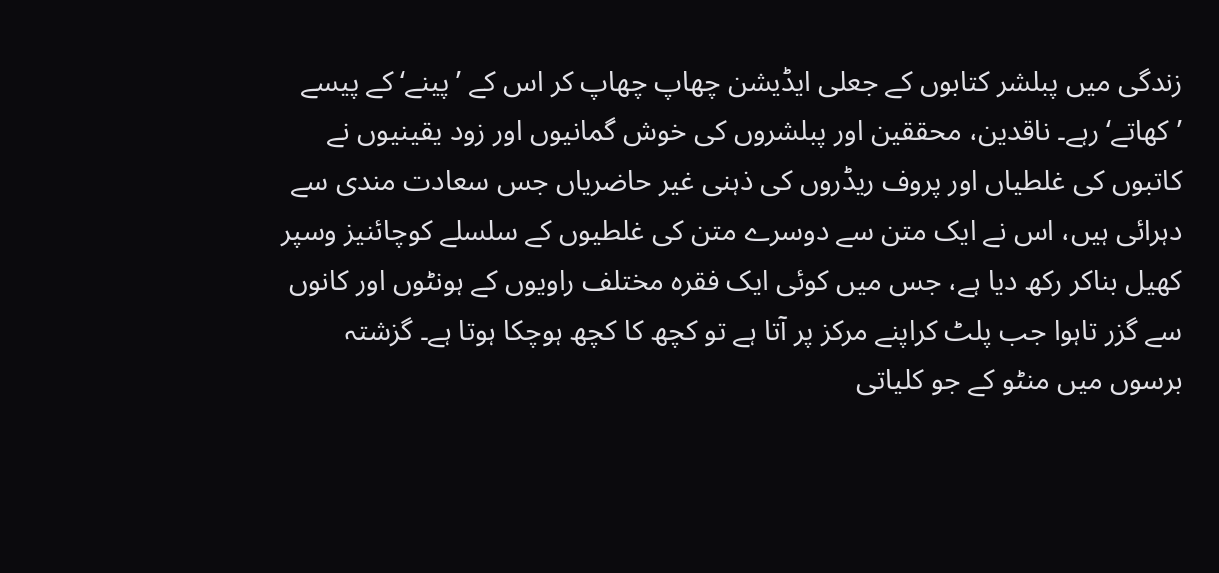زندگی میں پبلشر کتابوں کے جعلی ایڈیشن چھاپ چھاپ کر اس کے ’پینے‘ کے پیسے ’کھاتے‘ رہے۔ ناقدین، محققین اور پبلشروں کی خوش گمانیوں اور زود یقینیوں نے کاتبوں کی غلطیاں اور پروف ریڈروں کی ذہنی غیر حاضریاں جس سعادت مندی سے دہرائی ہیں، اس نے ایک متن سے دوسرے متن کی غلطیوں کے سلسلے کوچائنیز وسپر کھیل بناکر رکھ دیا ہے، جس میں کوئی ایک فقرہ مختلف راویوں کے ہونٹوں اور کانوں سے گزر تاہوا جب پلٹ کراپنے مرکز پر آتا ہے تو کچھ کا کچھ ہوچکا ہوتا ہے۔ گزشتہ برسوں میں منٹو کے جو کلیاتی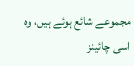مجموعے شائع ہوئے ہیں، وہ اسی چائینز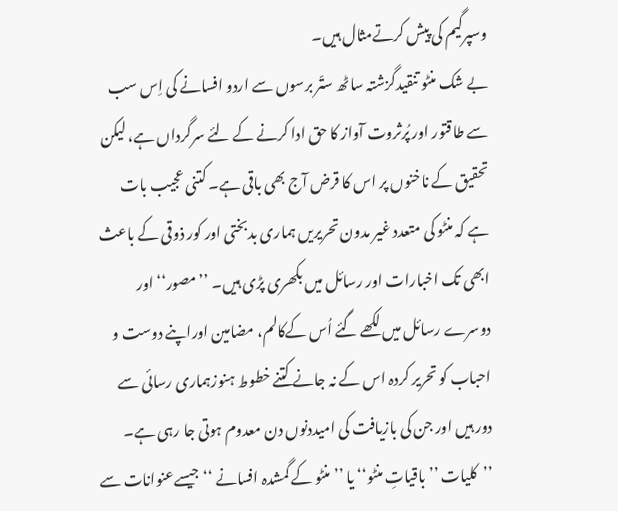وسپرگیم کی پیش کرتےمثال ہیں۔
بے شک منٹو تنقیدگزشتہ ساٹھ ستّر برسوں سے اردو افسانے کی اِس سب سے طاقتور اور پُرثروت آواز کا حق ادا کرنے کے لئے سرگرداں ہے، لیکن تحقیق کے ناخنوں پر اس کا قرض آج بھی باقی ہے۔ کتنی عجیب بات ہے کہ منٹو کی متعدد غیر مدون تحریریں ہماری بدبختی اور کور ذوقی کے باعث ابھی تک اخبارات اور رسائل میں بکھری پڑی ہیں۔ ’’مصور‘‘ اور دوسرے رسائل میں لکھے گئے اُس کےکالم، مضامین اوراپنے دوست و احباب کو تحریر کردہ اس کے نہ جانے کتنے خطوط ہنوزہماری رسائی سے دور ہیں اور جن کی بازیافت کی امیددنوں دن معدوم ہوتی جا رہی ہے۔ ’’کلیات ’’باقیاتِ منٹو‘‘ یا ’’منٹو کے گمشدہ افسانے ‘‘ جیسےعنوانات سے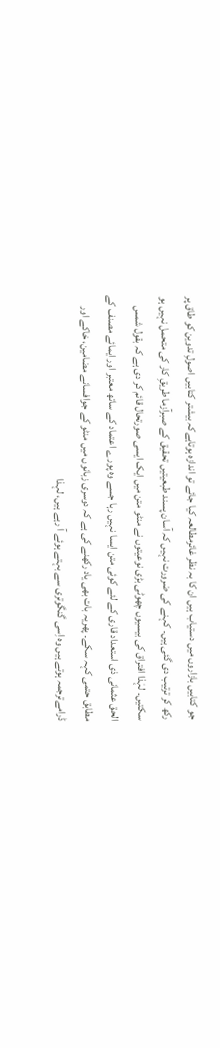جو کتابیں بازاروں میں دستیاب ہیں ان کا بہ نظر غائرمطالعہ کیا جائے تو اندازہ ہوتاہےکہ بیشتر کتابیں اصولِ تدوین کو طاق پر رکھ کر ترتیب دی گئی ہیں۔ کہنے کی ضرورت نہیں کہ آسان پسند طبعیتیں تحقیق کے صبرآزما طریقِ کار کی متحمل نہیں ہو سکتیں۔ لہٰذا افتراق کی بیسیوں چھوٹی بڑی نوعیتوں نے منٹو متن میں ایک ایسی صورتحال قائم کر دی ہے کہ بقول شمس الحق عثمانی ذی استعداد قاری کے لئے کوئی متن ایسا نہیں رہا جسے وہ پورے اعتماد کے ساتھ معتبر اور ایمائے مصنف کے مطابق حتمی کہہ سکے۔ پھریہ بات بھی یاد رکھنے کی ہے کہ دوسری زبانوں میں منٹو کے جوافسانے مضامین، خاکے اور ڈرامےترجمہ ہوتے ہیں وہ اِسی گنگوتری سے بہتے ہوئے آ رہے ہیں، لہذا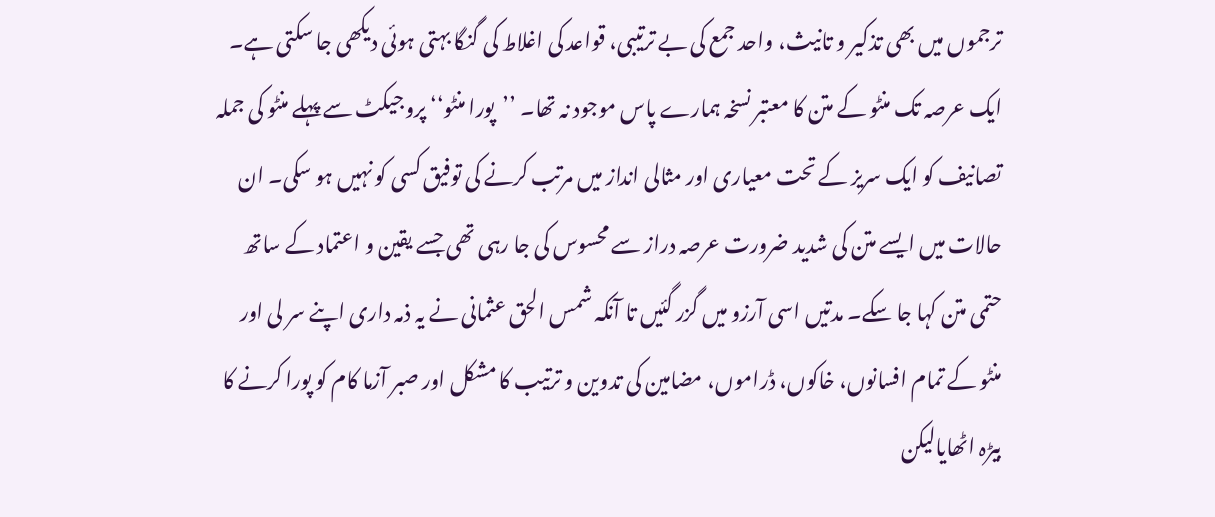ترجموں میں بھی تذکیر و تانیث، واحد جمع کی بے ترتیبی، قواعد کی اغلاط کی گنگا بہتی ہوئی دیکھی جا سکتی ہے۔ ایک عرصہ تک منٹو کے متن کا معتبر نسخہ ہمارے پاس موجود نہ تھا۔ ’’پورا منٹو‘‘ پروجیکٹ سے پہلے منٹو کی جملہ تصانیف کو ایک سریز کے تحت معیاری اور مثالی انداز میں مرتب کرنے کی توفیق کسی کو نہیں ہو سکی۔ ان حالات میں ایسے متن کی شدید ضرورت عرصہ دراز سے محسوس کی جا رہی تھی جسے یقین و اعتماد کے ساتھ حتمی متن کہا جا سکے۔ مدتیں اسی آرزو میں گزر گئیں تا آنکہ شمس الحق عثمانی نے یہ ذمہ داری اپنے سر لی اور منٹو کے تمام افسانوں، خاکوں، ڈراموں، مضامین کی تدوین و ترتیب کا مشکل اور صبر آزما کام کو پورا کرنے کا بیڑہ اٹھایالیکن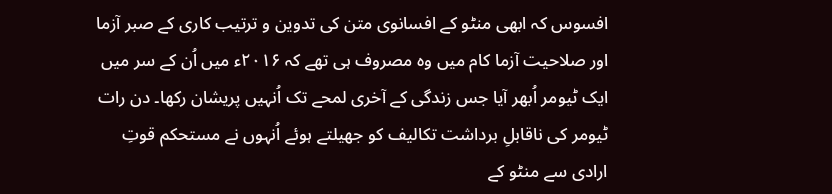افسوس کہ ابھی منٹو کے افسانوی متن کی تدوین و ترتیب کاری کے صبر آزما اور صلاحیت آزما کام میں وہ مصروف ہی تھے کہ ۲۰۱۶ء میں اُن کے سر میں ایک ٹیومر اُبھر آیا جس زندگی کے آخری لمحے تک اُنہیں پریشان رکھا۔ دن رات ٹیومر کی ناقابلِ برداشت تکالیف کو جھیلتے ہوئے اُنہوں نے مستحکم قوتِ ارادی سے منٹو کے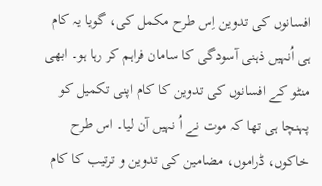افسانوں کی تدوین اِس طرح مکمل کی، گویا یہ کام ہی اُنہیں ذہنی آسودگی کا سامان فراہم کر رہا ہو۔ ابھی منٹو کے افسانوں کی تدوین کا کام اپنی تکمیل کو پہنچا ہی تھا کہ موت نے اُ نہیں آن لیا۔ اس طرح خاکوں، ڈراموں، مضامین کی تدوین و ترتیب کا کام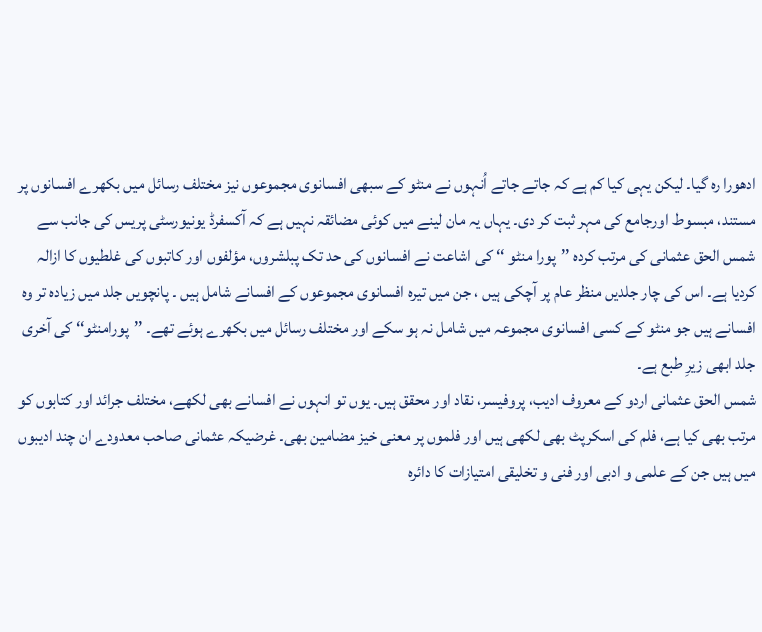ادھورا رہ گیا۔ لیکن یہی کیا کم ہے کہ جاتے جاتے اُنہوں نے منٹو کے سبھی افسانوی مجموعوں نیز مختلف رسائل میں بکھرے افسانوں پر مستند، مبسوط اورجامع کی مہر ثبت کر دی۔ یہاں یہ مان لینے میں کوئی مضائقہ نہیں ہے کہ آکسفرڈ یونیورسٹی پریس کی جانب سے شمس الحق عثمانی کی مرتب کردہ ’’پورا منٹو ‘‘ کی اشاعت نے افسانوں کی حد تک پبلشروں، مؤلفوں اور کاتبوں کی غلطیوں کا ازالہ کردیا ہے۔ اس کی چار جلدیں منظر عام پر آچکی ہیں ، جن میں تیرہ افسانوی مجموعوں کے افسانے شامل ہیں ۔ پانچویں جلد میں زیادہ تر وہ افسانے ہیں جو منٹو کے کسی افسانوی مجموعہ میں شامل نہ ہو سکے اور مختلف رسائل میں بکھرے ہوئے تھے۔ ’’پورامنٹو‘‘ کی آخری جلد ابھی زیرِ طبع ہے۔
شمس الحق عثمانی اردو کے معروف ادیب، پروفیسر، نقاد اور محقق ہیں۔ یوں تو انہوں نے افسانے بھی لکھے، مختلف جرائد اور کتابوں کو مرتب بھی کیا ہے، فلم کی اسکرپٹ بھی لکھی ہیں اور فلموں پر معنی خیز مضامین بھی۔ غرضیکہ عثمانی صاحب معدودے ان چند ادیبوں میں ہیں جن کے علمی و ادبی اور فنی و تخلیقی امتیازات کا دائرہ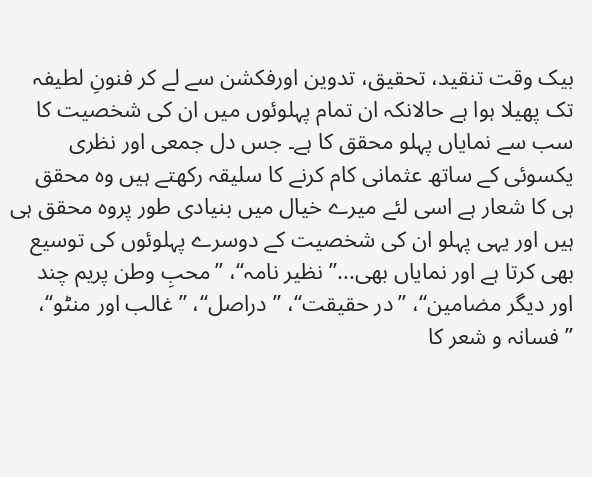بیک وقت تنقید، تحقیق، تدوین اورفکشن سے لے کر فنونِ لطیفہ تک پھیلا ہوا ہے حالانکہ ان تمام پہلوئوں میں ان کی شخصیت کا سب سے نمایاں پہلو محقق کا ہے۔ جس دل جمعی اور نظری یکسوئی کے ساتھ عثمانی کام کرنے کا سلیقہ رکھتے ہیں وہ محقق ہی کا شعار ہے اسی لئے میرے خیال میں بنیادی طور پروہ محقق ہی ہیں اور یہی پہلو ان کی شخصیت کے دوسرے پہلوئوں کی توسیع بھی کرتا ہے اور نمایاں بھی...’’نظیر نامہ‘‘، ’’محبِ وطن پریم چند اور دیگر مضامین‘‘، ’’در حقیقت‘‘، ’’دراصل‘‘، ’’غالب اور منٹو‘‘، ’’فسانہ و شعر کا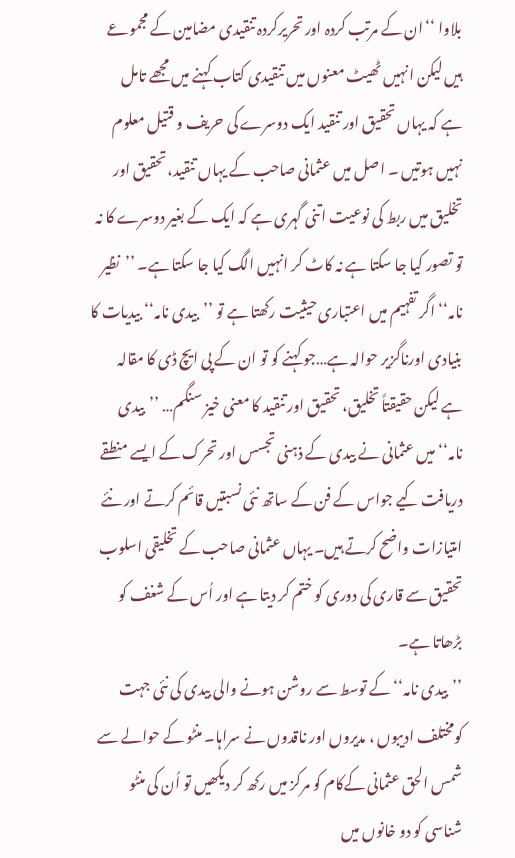بلاوا ‘‘ان کے مرتب کردہ اور تحریرکردہ تنقیدی مضامین کے مجموعے ہیں لیکن انہیں ٹھیٹ معنوں میں تنقیدی کتاب کہنے میں مجھے تامل ہے کہ یہاں تحقیق اور تنقید ایک دوسرے کی حریف و قتیل معلوم نہیں ہوتیں ۔ اصل میں عثمانی صاحب کے یہاں تنقید، تحقیق اور تخلیق میں ربط کی نوعیت اتنی گہری ہے کہ ایک کے بغیر دوسرے کا نہ تو تصور کیا جا سکتا ہے نہ کاٹ کر انہیں الگ کیا جا سکتا ہے۔ ’’نظیر نامہ‘‘ اگر تفہیم میں اعتباری حیثیت رکھتا ہے تو ’’بیدی نامہ‘‘ بیدیات کا بنیادی اورناگزیر حوالہ ہے…جو کہنے کو تو ان کے پی ایچ ڈی کا مقالہ ہے لیکن حقیقتاً تخلیق، تحقیق اور تنقید کا معنی خیز سنگم… ’’بیدی نامہ‘‘ میں عثمانی نے بیدی کے ذہنی تجسس اور تحرک کے ایسے منطقے دریافت کیے جواس کے فن کے ساتھ نئی نسبتیں قائم کرتے اور نئے امتیازات واضح کرتے ہیں۔ یہاں عثمانی صاحب کے تخلیقی اسلوب تحقیق سے قاری کی دوری کو ختم کر دیتا ہے اور اُس کے شغف کو بڑھاتا ہے۔
’’بیدی نامہ‘‘ کے توسط سے روشن ہونے والی بیدی کی نئی جہت کومختلف ادیبوں ، مدیروں اور ناقدوں نے سراہا۔ منٹو کے حوالے سے شمس الحق عثمانی کےکام کو مرکز میں رکھ کر دیکھیں تو اُن کی منٹو شناسی کو دو خانوں میں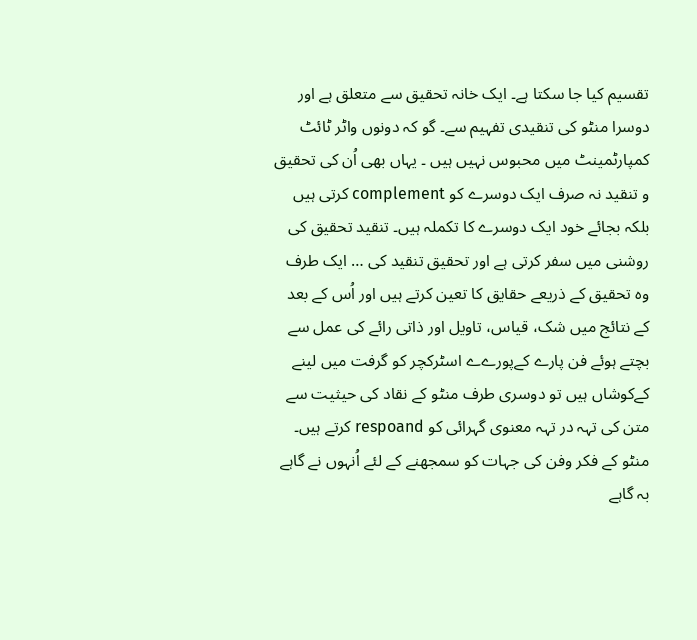تقسیم کیا جا سکتا ہے۔ ایک خانہ تحقیق سے متعلق ہے اور دوسرا منٹو کی تنقیدی تفہیم سے۔ گو کہ دونوں واٹر ٹائٹ کمپارٹمینٹ میں محبوس نہیں ہیں ۔ یہاں بھی اُن کی تحقیق و تنقید نہ صرف ایک دوسرے کو complement کرتی ہیں بلکہ بجائے خود ایک دوسرے کا تکملہ ہیں۔ تنقید تحقیق کی روشنی میں سفر کرتی ہے اور تحقیق تنقید کی … ایک طرف وہ تحقیق کے ذریعے حقایق کا تعین کرتے ہیں اور اُس کے بعد کے نتائج میں شک، قیاس، تاویل اور ذاتی رائے کی عمل سے بچتے ہوئے فن پارے کےپورےے اسٹرکچر کو گرفت میں لینے کےکوشاں ہیں تو دوسری طرف منٹو کے نقاد کی حیثیت سے متن کی تہہ در تہہ معنوی گہرائی کو respoand کرتے ہیں۔ منٹو کے فکر وفن کی جہات کو سمجھنے کے لئے اُنہوں نے گاہے بہ گاہے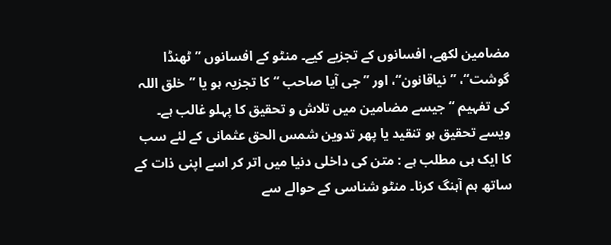مضامین لکھے، افسانوں کے تجزیے کیے۔ منٹو کے افسانوں ’’ٹھنڈا گوشت‘‘، ’’نیاقانون‘‘، اور ’’جی آیا صاحب ‘‘کا تجزیہ ہو یا ’’خلق اللہ کی تفہیم ‘‘ جیسے مضامین میں تلاش و تحقیق کا پہلو غالب ہے۔ ویسے تحقیق ہو تنقید یا پھر تدوین شمس الحق عثمانی کے لئے سب کا ایک ہی مطلب ہے : متن کی داخلی دنیا میں اتر کر اسے اپنی ذات کے ساتھ ہم آہنگ کرنا۔ منٹو شناسی کے حوالے سے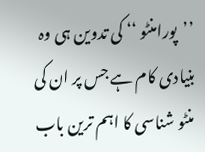’’پورامنٹو ‘‘ کی تدوین ہی وہ بنیادی کام ہے جس پر ان کی منٹو شناسی کا اہم ترین باب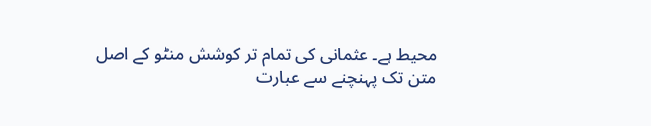محیط ہے۔ عثمانی کی تمام تر کوشش منٹو کے اصل متن تک پہنچنے سے عبارت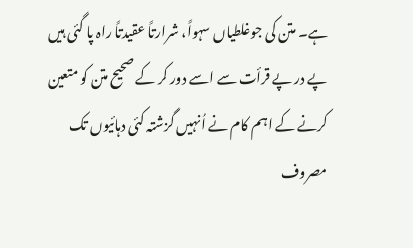ہے۔ متن کی جوغلطیاں سہواً، شرارتاً عقیدتاً راہ پا گئی ہیں پے در پے قرأت سے اسے دور کر کے صحیح متن کو متعین کرنے کے اہم کام نے اُنہیں گزشتہ کئی دہائیوں تک مصروف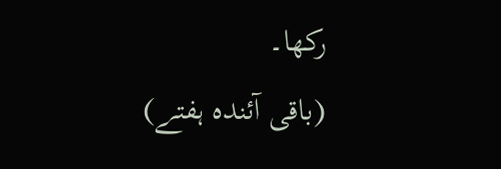رکھا۔
(باقی آئندہ ہفتے)